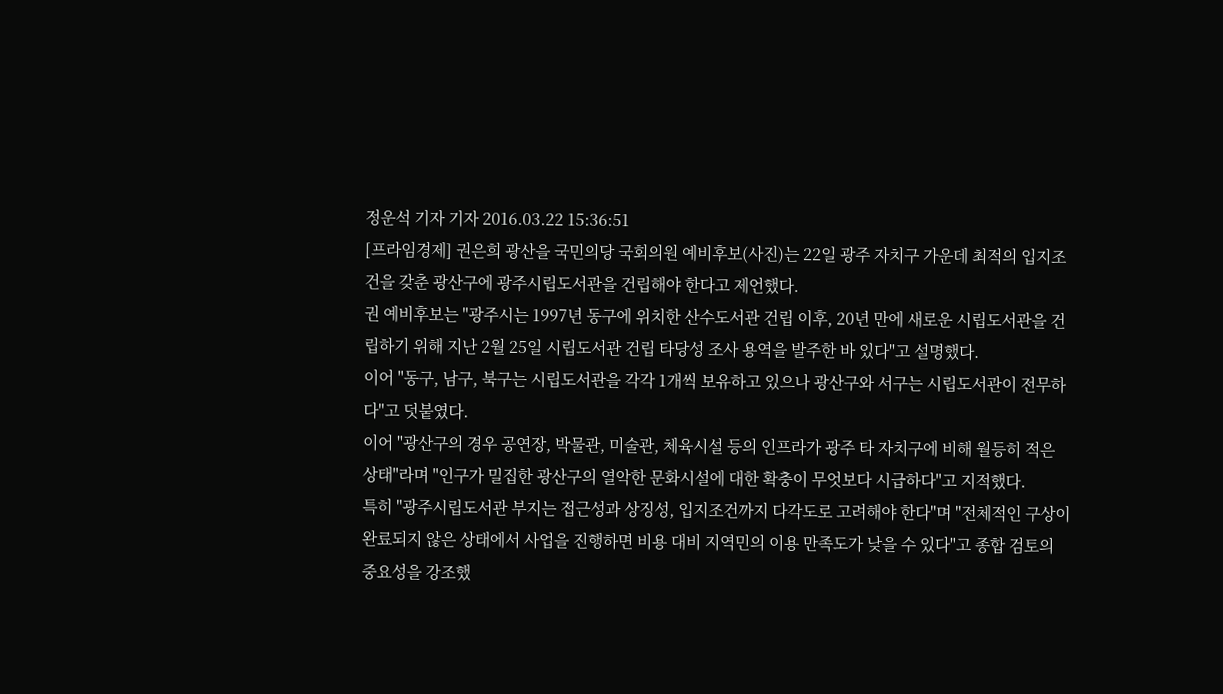정운석 기자 기자 2016.03.22 15:36:51
[프라임경제] 권은희 광산을 국민의당 국회의원 예비후보(사진)는 22일 광주 자치구 가운데 최적의 입지조건을 갖춘 광산구에 광주시립도서관을 건립해야 한다고 제언했다.
권 예비후보는 "광주시는 1997년 동구에 위치한 산수도서관 건립 이후, 20년 만에 새로운 시립도서관을 건립하기 위해 지난 2월 25일 시립도서관 건립 타당성 조사 용역을 발주한 바 있다"고 설명했다.
이어 "동구, 남구, 북구는 시립도서관을 각각 1개씩 보유하고 있으나 광산구와 서구는 시립도서관이 전무하다"고 덧붙였다.
이어 "광산구의 경우 공연장, 박물관, 미술관, 체육시설 등의 인프라가 광주 타 자치구에 비해 월등히 적은 상태"라며 "인구가 밀집한 광산구의 열악한 문화시설에 대한 확충이 무엇보다 시급하다"고 지적했다.
특히 "광주시립도서관 부지는 접근성과 상징성, 입지조건까지 다각도로 고려해야 한다"며 "전체적인 구상이 완료되지 않은 상태에서 사업을 진행하면 비용 대비 지역민의 이용 만족도가 낮을 수 있다"고 종합 검토의 중요성을 강조했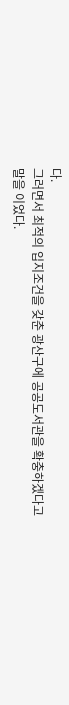다.
그러면서 최적의 입지조건을 갖춘 광산구에 공공도서관을 확충하겠다고 말을 이었다.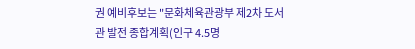권 예비후보는 "문화체육관광부 제2차 도서관 발전 종합계획(인구 4.5명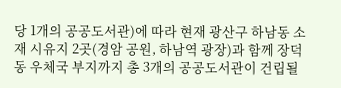당 1개의 공공도서관)에 따라 현재 광산구 하남동 소재 시유지 2곳(경암 공원, 하남역 광장)과 함께 장덕동 우체국 부지까지 총 3개의 공공도서관이 건립될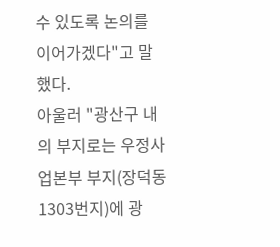수 있도록 논의를 이어가겠다"고 말했다.
아울러 "광산구 내의 부지로는 우정사업본부 부지(장덕동 1303번지)에 광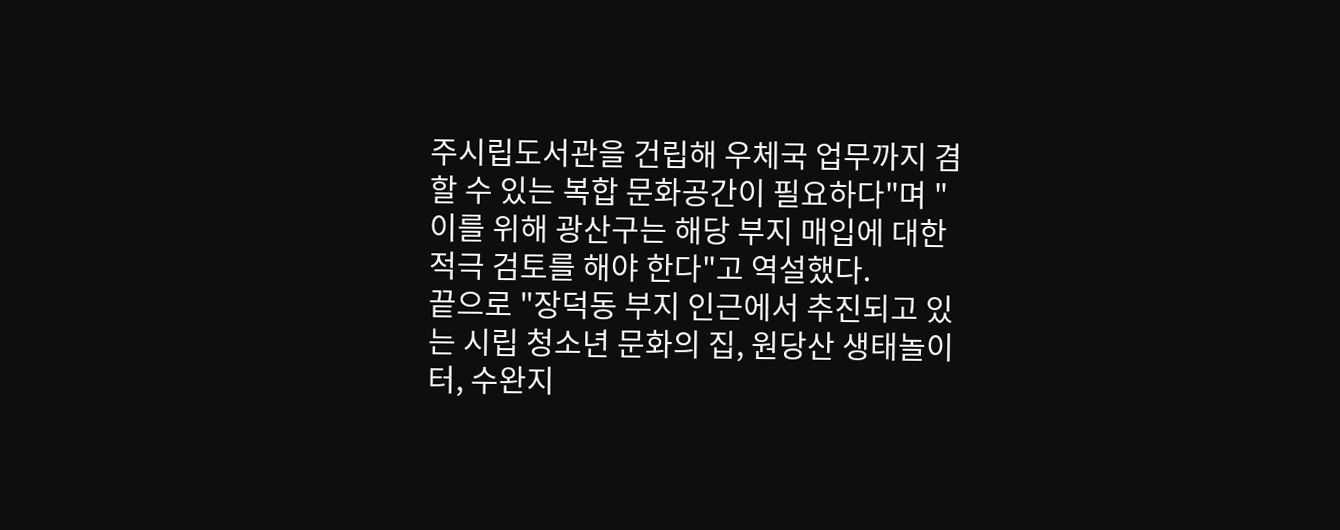주시립도서관을 건립해 우체국 업무까지 겸할 수 있는 복합 문화공간이 필요하다"며 "이를 위해 광산구는 해당 부지 매입에 대한 적극 검토를 해야 한다"고 역설했다.
끝으로 "장덕동 부지 인근에서 추진되고 있는 시립 청소년 문화의 집, 원당산 생태놀이터, 수완지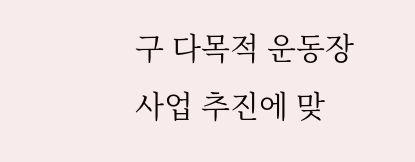구 다목적 운동장 사업 추진에 맞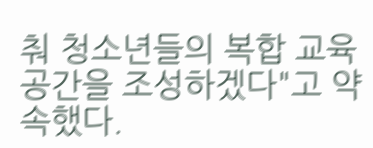춰 청소년들의 복합 교육공간을 조성하겠다"고 약속했다.